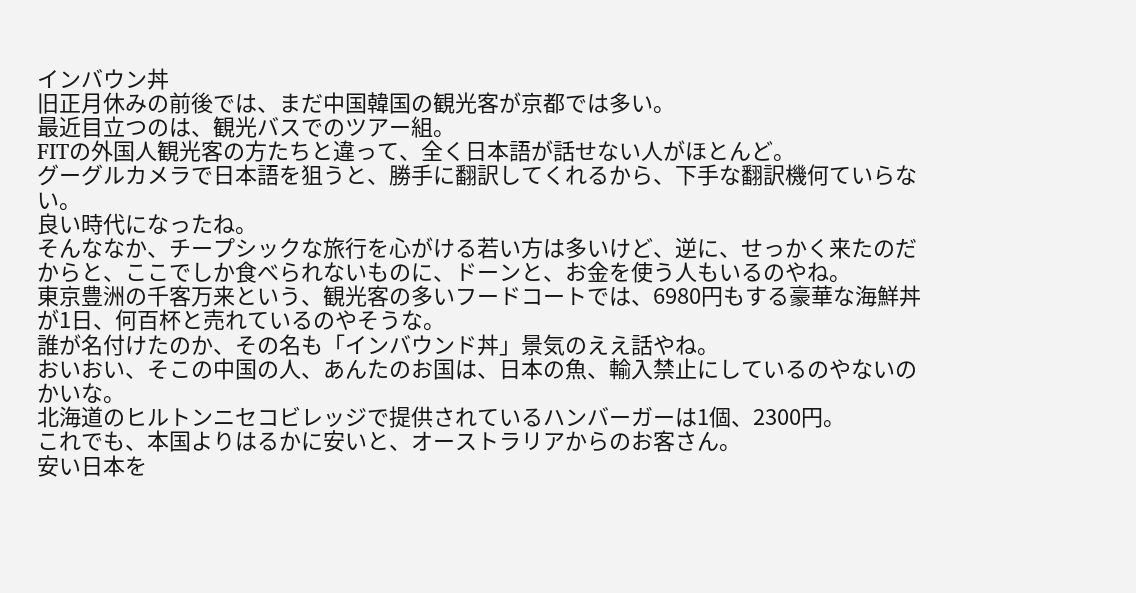インバウン丼
旧正月休みの前後では、まだ中国韓国の観光客が京都では多い。
最近目立つのは、観光バスでのツアー組。
FITの外国人観光客の方たちと違って、全く日本語が話せない人がほとんど。
グーグルカメラで日本語を狙うと、勝手に翻訳してくれるから、下手な翻訳機何ていらない。
良い時代になったね。
そんななか、チープシックな旅行を心がける若い方は多いけど、逆に、せっかく来たのだからと、ここでしか食べられないものに、ドーンと、お金を使う人もいるのやね。
東京豊洲の千客万来という、観光客の多いフードコートでは、6980円もする豪華な海鮮丼が1日、何百杯と売れているのやそうな。
誰が名付けたのか、その名も「インバウンド丼」景気のええ話やね。
おいおい、そこの中国の人、あんたのお国は、日本の魚、輸入禁止にしているのやないのかいな。
北海道のヒルトンニセコビレッジで提供されているハンバーガーは1個、2300円。
これでも、本国よりはるかに安いと、オーストラリアからのお客さん。
安い日本を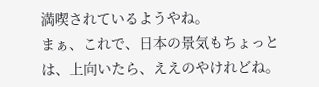満喫されているようやね。
まぁ、これで、日本の景気もちょっとは、上向いたら、ええのやけれどね。